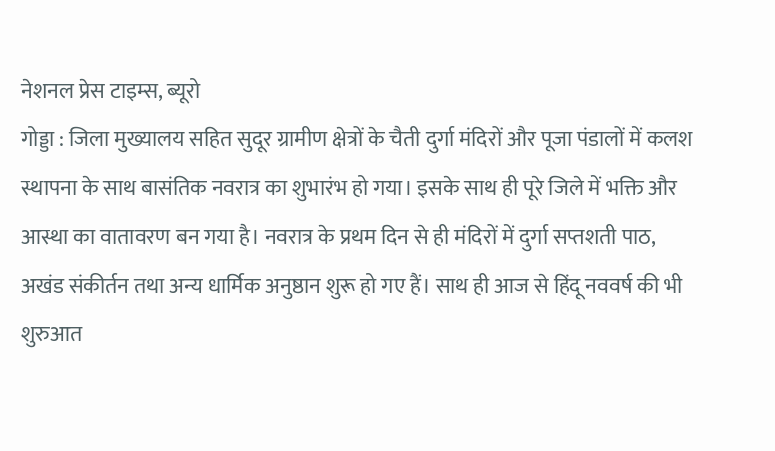नेशनल प्रेस टाइम्स, ब्यूरो
गोड्डा : जिला मुख्यालय सहित सुदूर ग्रामीण क्षेत्रों के चैती दुर्गा मंदिरों और पूजा पंडालों में कलश स्थापना के साथ बासंतिक नवरात्र का शुभारंभ हो गया। इसके साथ ही पूरे जिले में भक्ति और आस्था का वातावरण बन गया है। नवरात्र के प्रथम दिन से ही मंदिरों में दुर्गा सप्तशती पाठ, अखंड संकीर्तन तथा अन्य धार्मिक अनुष्ठान शुरू हो गए हैं। साथ ही आज से हिंदू नववर्ष की भी शुरुआत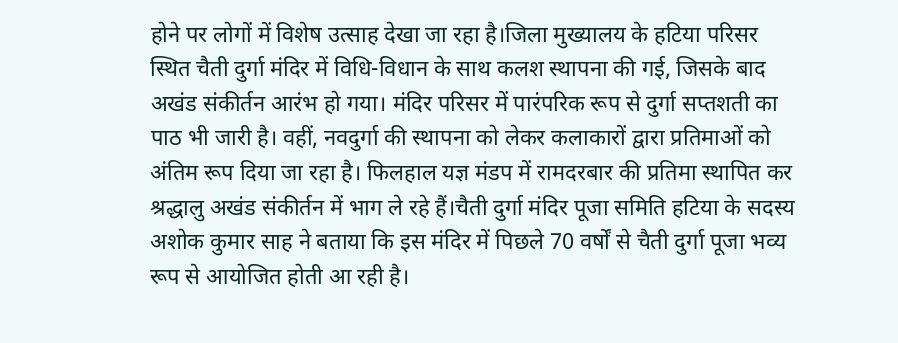होने पर लोगों में विशेष उत्साह देखा जा रहा है।जिला मुख्यालय के हटिया परिसर स्थित चैती दुर्गा मंदिर में विधि-विधान के साथ कलश स्थापना की गई, जिसके बाद अखंड संकीर्तन आरंभ हो गया। मंदिर परिसर में पारंपरिक रूप से दुर्गा सप्तशती का पाठ भी जारी है। वहीं, नवदुर्गा की स्थापना को लेकर कलाकारों द्वारा प्रतिमाओं को अंतिम रूप दिया जा रहा है। फिलहाल यज्ञ मंडप में रामदरबार की प्रतिमा स्थापित कर श्रद्धालु अखंड संकीर्तन में भाग ले रहे हैं।चैती दुर्गा मंदिर पूजा समिति हटिया के सदस्य अशोक कुमार साह ने बताया कि इस मंदिर में पिछले 70 वर्षों से चैती दुर्गा पूजा भव्य रूप से आयोजित होती आ रही है।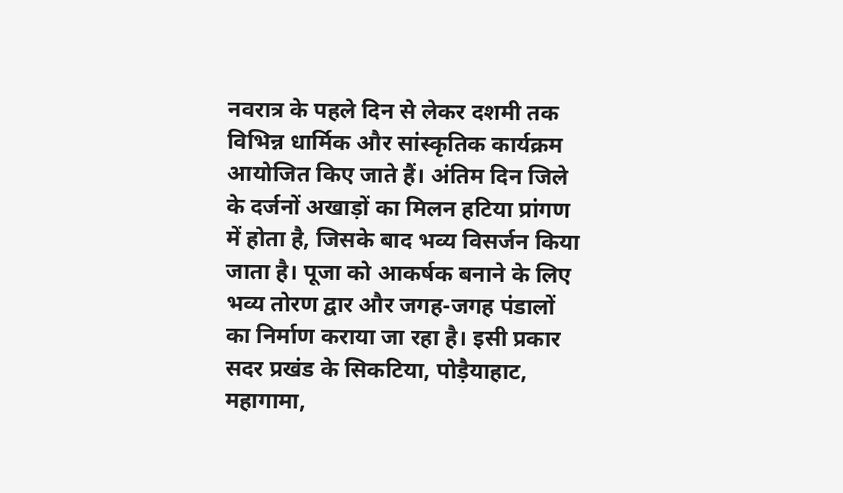नवरात्र के पहले दिन से लेकर दशमी तक विभिन्न धार्मिक और सांस्कृतिक कार्यक्रम आयोजित किए जाते हैं। अंतिम दिन जिले के दर्जनों अखाड़ों का मिलन हटिया प्रांगण में होता है, जिसके बाद भव्य विसर्जन किया जाता है। पूजा को आकर्षक बनाने के लिए भव्य तोरण द्वार और जगह-जगह पंडालों का निर्माण कराया जा रहा है। इसी प्रकार सदर प्रखंड के सिकटिया, पोड़ैयाहाट, महागामा,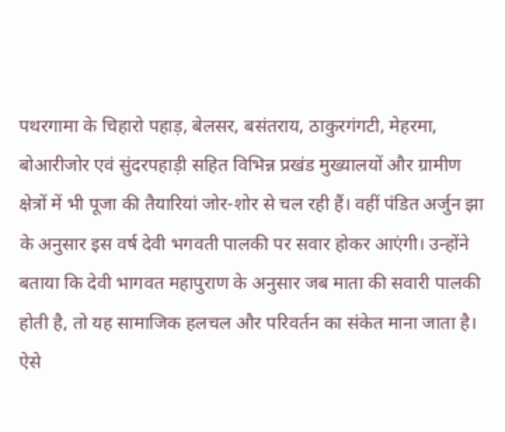पथरगामा के चिहारो पहाड़, बेलसर, बसंतराय, ठाकुरगंगटी, मेहरमा, बोआरीजोर एवं सुंदरपहाड़ी सहित विभिन्न प्रखंड मुख्यालयों और ग्रामीण क्षेत्रों में भी पूजा की तैयारियां जोर-शोर से चल रही हैं। वहीं पंडित अर्जुन झा के अनुसार इस वर्ष देवी भगवती पालकी पर सवार होकर आएंगी। उन्होंने बताया कि देवी भागवत महापुराण के अनुसार जब माता की सवारी पालकी होती है, तो यह सामाजिक हलचल और परिवर्तन का संकेत माना जाता है। ऐसे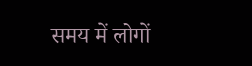समय में लोगों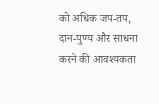को अधिक जप-तप, दान-पुण्य और साधना करने की आवश्यकता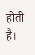होती है।